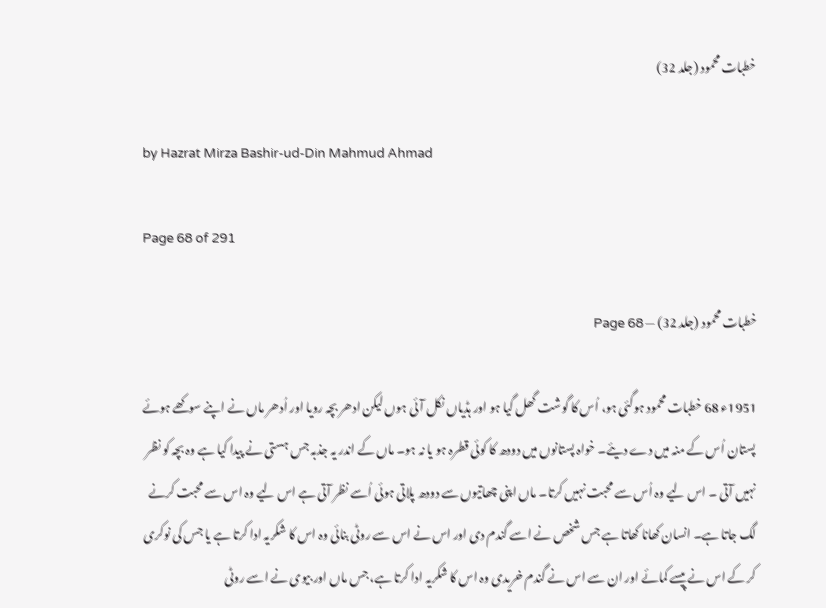خطبات محمود (جلد 32)

by Hazrat Mirza Bashir-ud-Din Mahmud Ahmad

Page 68 of 291

خطبات محمود (جلد 32) — Page 68

1951ء 68 خطبات محمود ہوگئی ہو، اُس کا گوشت گھل گیا ہو اور ہڈیاں نکل آئی ہوں لیکن ادھر بچہ رویا اور اُدھر ماں نے اپنے سوکھے ہوئے پستان اُس کے منہ میں دے دیئے۔ خواہ پستانوں میں دودھ کا کوئی قطرہ ہو یا نہ ہو۔ ماں کے اندر یہ جذبہ جس ہستی نے پیدا کیا ہے وہ بچہ کو نظر نہیں آتی ۔ اس لیے وہ اُس سے محبت نہیں کرتا۔ ماں اپنی چھاتیوں سے دودھ پلاتی ہوئی اُسے نظر آتی ہے اس لیے وہ اس سے محبت کرنے لگ جاتا ہے۔ انسان کھانا کھاتا ہے جس شخص نے اسے گندم دی اور اس نے اس سے روٹی بنائی وہ اس کا شکریہ ادا کرتا ہے یا جس کی نوکری کر کے اس نے پیسے کمائے اور ان سے اس نے گندم خریدی وہ اس کا شکریہ ادا کرتا ہے، جس ماں اور بیوی نے اسے روٹی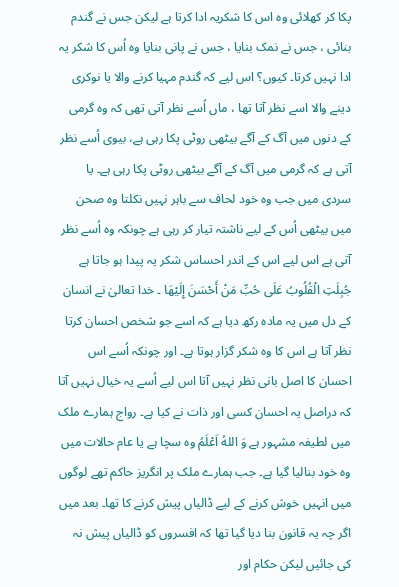پکا کر کھلائی وہ اس کا شکریہ ادا کرتا ہے لیکن جس نے گندم بنائی ، جس نے نمک بنایا ، جس نے پانی بنایا وہ اُس کا شکر یہ ادا نہیں کرتا۔ کیوں؟ اس لیے کہ گندم مہیا کرنے والا یا نوکری دینے والا اسے نظر آتا تھا ، ماں اُسے نظر آتی تھی کہ وہ گرمی کے دنوں میں آگ کے آگے بیٹھی روٹی پکا رہی ہے، بیوی اُسے نظر آتی ہے کہ گرمی میں آگ کے آگے بیٹھی روٹی پکا رہی ہے۔ یا سردی میں جب وہ خود لحاف سے باہر نہیں نکلتا وہ صحن میں بیٹھی اُس کے لیے ناشتہ تیار کر رہی ہے چونکہ وہ اُسے نظر آتی ہے اس لیے اس کے اندر احساس شکر یہ پیدا ہو جاتا ہے جُبِلَتِ الْقُلُوبُ عَلَى حُبِّ مَنْ أَحْسَنَ إِلَيْهَا ۔ خدا تعالیٰ نے انسان کے دل میں یہ مادہ رکھ دیا ہے کہ اسے جو شخص احسان کرتا نظر آتا ہے اس کا وہ شکر گزار ہوتا ہے۔ اور چونکہ اُسے اس احسان کا اصل بانی نظر نہیں آتا اس لیے اُسے یہ خیال نہیں آتا کہ دراصل یہ احسان کسی اور ذات نے کیا ہے۔ رواج ہمارے ملک میں لطیفہ مشہور ہے وَ اللهُ اَعْلَمُ وہ سچا ہے یا عام حالات میں وہ خود بنالیا گیا ہے۔ جب ہمارے ملک پر انگریز حاکم تھے لوگوں میں انہیں خوش کرنے کے لیے ڈالیاں پیش کرنے کا تھا۔ بعد میں اگر چہ یہ قانون بنا دیا گیا تھا کہ افسروں کو ڈالیاں پیش نہ کی جائیں لیکن حکام اور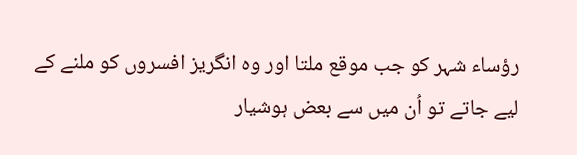رؤساء شہر کو جب موقع ملتا اور وہ انگریز افسروں کو ملنے کے لیے جاتے تو اُن میں سے بعض ہوشیار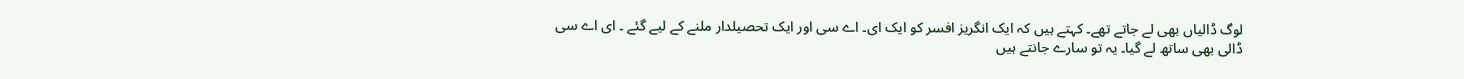لوگ ڈالیاں بھی لے جاتے تھے۔ کہتے ہیں کہ ایک انگریز افسر کو ایک ای۔ اے سی اور ایک تحصیلدار ملنے کے لیے گئے ۔ ای اے سی ڈالی بھی ساتھ لے گیا۔ یہ تو سارے جانتے ہیں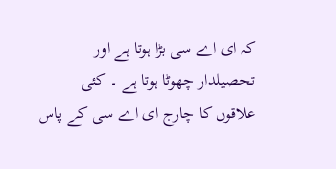کہ ای اے سی بڑا ہوتا ہے اور تحصیلدار چھوٹا ہوتا ہے ۔ کئی علاقوں کا چارج ای اے سی کے پاس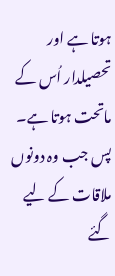ہوتا ہے اور تحصیلدار اُس کے ماتحت ہوتا ہے۔ پس جب وہ دونوں ملاقات کے لیے گئے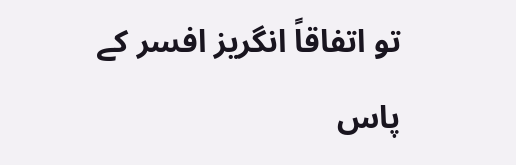تو اتفاقاً انگریز افسر کے پاس